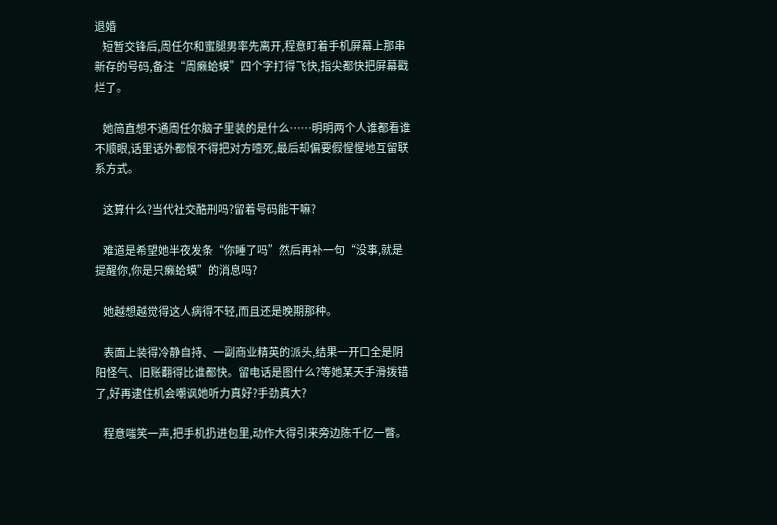退婚
    短暂交锋后,周任尔和蜜腿男率先离开,程意盯着手机屏幕上那串新存的号码,备注“周癞蛤蟆”四个字打得飞快,指尖都快把屏幕戳烂了。

    她简直想不通周任尔脑子里装的是什么……明明两个人谁都看谁不顺眼,话里话外都恨不得把对方噎死,最后却偏要假惺惺地互留联系方式。

    这算什么?当代社交酷刑吗?留着号码能干嘛?

    难道是希望她半夜发条“你睡了吗”然后再补一句“没事,就是提醒你,你是只癞蛤蟆”的消息吗?

    她越想越觉得这人病得不轻,而且还是晚期那种。

    表面上装得冷静自持、一副商业精英的派头,结果一开口全是阴阳怪气、旧账翻得比谁都快。留电话是图什么?等她某天手滑拨错了,好再逮住机会嘲讽她听力真好?手劲真大?

    程意嗤笑一声,把手机扔进包里,动作大得引来旁边陈千忆一瞥。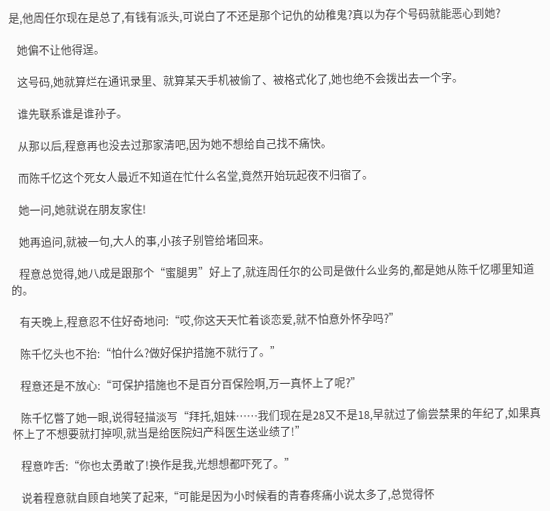是,他周任尔现在是总了,有钱有派头,可说白了不还是那个记仇的幼稚鬼?真以为存个号码就能恶心到她?

    她偏不让他得逞。

    这号码,她就算烂在通讯录里、就算某天手机被偷了、被格式化了,她也绝不会拨出去一个字。

    谁先联系谁是谁孙子。

    从那以后,程意再也没去过那家清吧,因为她不想给自己找不痛快。

    而陈千忆这个死女人最近不知道在忙什么名堂,竟然开始玩起夜不归宿了。

    她一问,她就说在朋友家住!

    她再追问,就被一句,大人的事,小孩子别管给堵回来。

    程意总觉得,她八成是跟那个“蜜腿男”好上了,就连周任尔的公司是做什么业务的,都是她从陈千忆哪里知道的。

    有天晚上,程意忍不住好奇地问:“哎,你这天天忙着谈恋爱,就不怕意外怀孕吗?”

    陈千忆头也不抬:“怕什么?做好保护措施不就行了。”

    程意还是不放心:“可保护措施也不是百分百保险啊,万一真怀上了呢?”

    陈千忆瞥了她一眼,说得轻描淡写“拜托,姐妹……我们现在是28又不是18,早就过了偷尝禁果的年纪了,如果真怀上了不想要就打掉呗,就当是给医院妇产科医生送业绩了!”

    程意咋舌:“你也太勇敢了!换作是我,光想想都吓死了。”

    说着程意就自顾自地笑了起来,“可能是因为小时候看的青春疼痛小说太多了,总觉得怀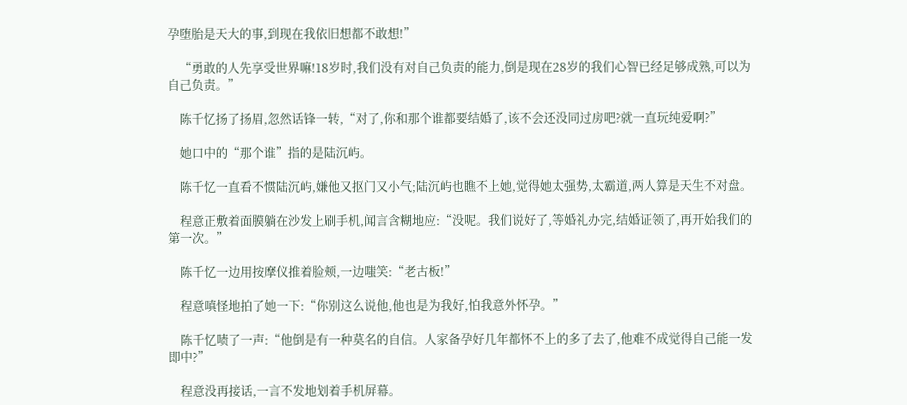孕堕胎是天大的事,到现在我依旧想都不敢想!”

    “勇敢的人先享受世界嘛!18岁时,我们没有对自己负责的能力,倒是现在28岁的我们心智已经足够成熟,可以为自己负责。”

    陈千忆扬了扬眉,忽然话锋一转,“对了,你和那个谁都要结婚了,该不会还没同过房吧?就一直玩纯爱啊?”

    她口中的“那个谁”指的是陆沉屿。

    陈千忆一直看不惯陆沉屿,嫌他又抠门又小气;陆沉屿也瞧不上她,觉得她太强势,太霸道,两人算是天生不对盘。

    程意正敷着面膜躺在沙发上刷手机,闻言含糊地应:“没呢。我们说好了,等婚礼办完,结婚证领了,再开始我们的第一次。”

    陈千忆一边用按摩仪推着脸颊,一边嗤笑:“老古板!”

    程意嗔怪地拍了她一下:“你别这么说他,他也是为我好,怕我意外怀孕。”

    陈千忆啧了一声:“他倒是有一种莫名的自信。人家备孕好几年都怀不上的多了去了,他难不成觉得自己能一发即中?”

    程意没再接话,一言不发地划着手机屏幕。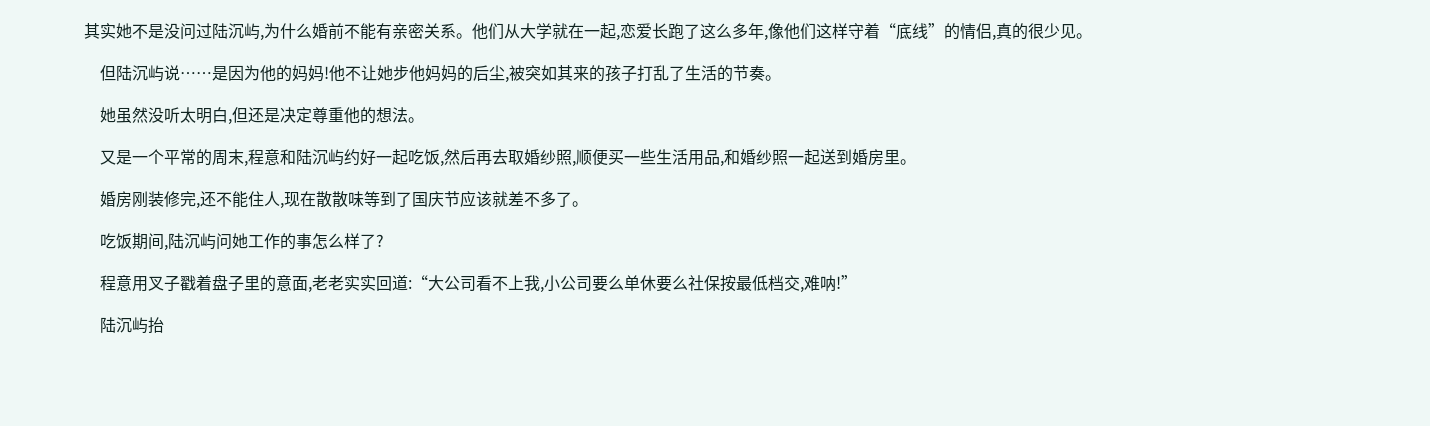其实她不是没问过陆沉屿,为什么婚前不能有亲密关系。他们从大学就在一起,恋爱长跑了这么多年,像他们这样守着“底线”的情侣,真的很少见。

    但陆沉屿说……是因为他的妈妈!他不让她步他妈妈的后尘,被突如其来的孩子打乱了生活的节奏。

    她虽然没听太明白,但还是决定尊重他的想法。

    又是一个平常的周末,程意和陆沉屿约好一起吃饭,然后再去取婚纱照,顺便买一些生活用品,和婚纱照一起送到婚房里。

    婚房刚装修完,还不能住人,现在散散味等到了国庆节应该就差不多了。

    吃饭期间,陆沉屿问她工作的事怎么样了?

    程意用叉子戳着盘子里的意面,老老实实回道:“大公司看不上我,小公司要么单休要么社保按最低档交,难呐!”

    陆沉屿抬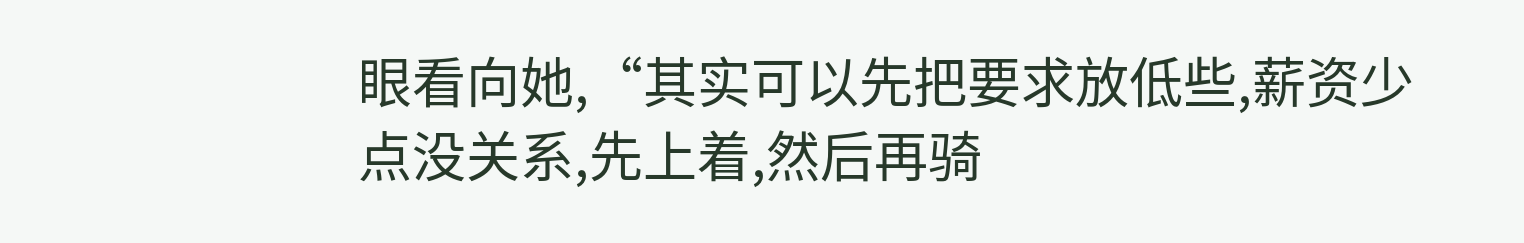眼看向她,“其实可以先把要求放低些,薪资少点没关系,先上着,然后再骑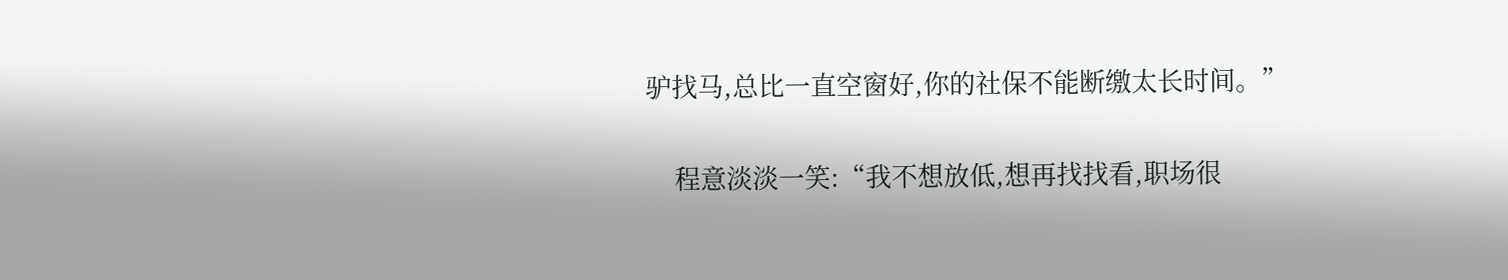驴找马,总比一直空窗好,你的社保不能断缴太长时间。”

    程意淡淡一笑:“我不想放低,想再找找看,职场很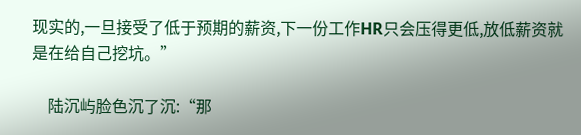现实的,一旦接受了低于预期的薪资,下一份工作HR只会压得更低,放低薪资就是在给自己挖坑。”

    陆沉屿脸色沉了沉:“那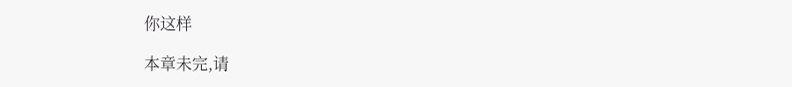你这样

本章未完,请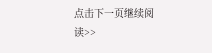点击下一页继续阅读>>